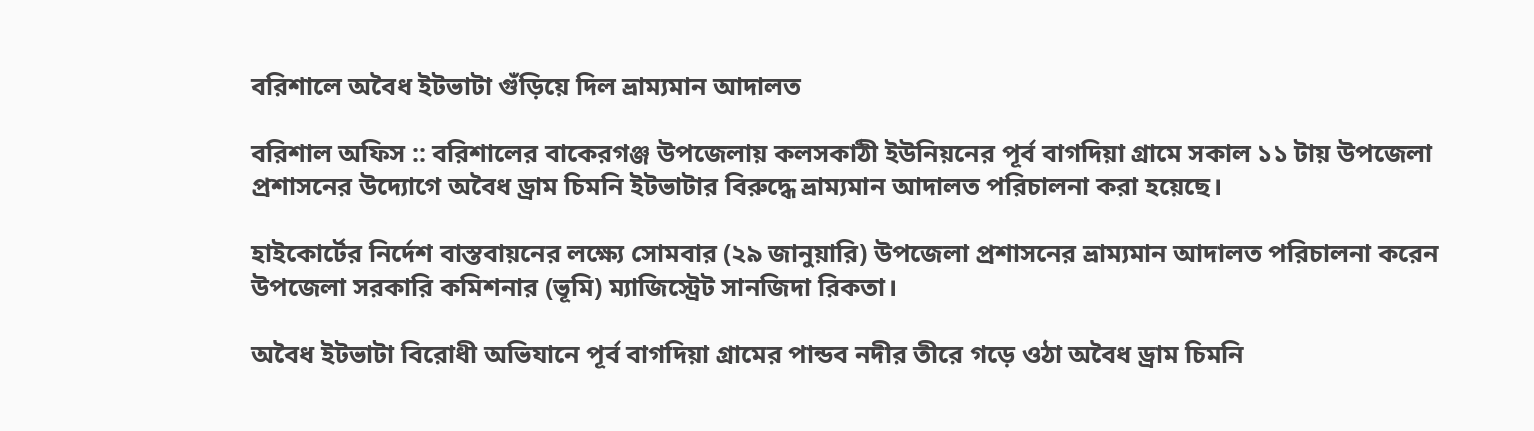বরিশালে অবৈধ ইটভাটা গুঁড়িয়ে দিল ভ্রাম্যমান আদালত

বরিশাল অফিস :: বরিশালের বাকেরগঞ্জ উপজেলায় কলসকাঠী ইউনিয়নের পূর্ব বাগদিয়া গ্রামে সকাল ১১ টায় উপজেলা প্রশাসনের উদ্যোগে অবৈধ ড্রাম চিমনি ইটভাটার বিরুদ্ধে ভ্রাম্যমান আদালত পরিচালনা করা হয়েছে।

হাইকোর্টের নির্দেশ বাস্তবায়নের লক্ষ্যে সোমবার (২৯ জানুয়ারি) উপজেলা প্রশাসনের ভ্রাম্যমান আদালত পরিচালনা করেন উপজেলা সরকারি কমিশনার (ভূমি) ম্যাজিস্ট্রেট সানজিদা রিকতা।

অবৈধ ইটভাটা বিরোধী অভিযানে পূর্ব বাগদিয়া গ্রামের পান্ডব নদীর তীরে গড়ে ওঠা অবৈধ ড্রাম চিমনি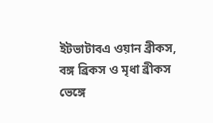ইটভাটাবএ ওয়ান ব্রীকস, বঙ্গ ব্রিকস ও মৃধা ব্রীকস ভেঙ্গে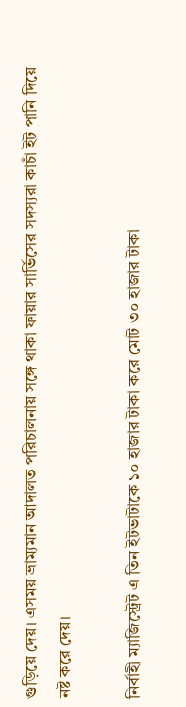গুড়িয়ে দেয়। এসময় ভ্রাম্যমান আদালত পরিচালনায় সঙ্গে থাকা ফায়ার সার্ভিসের সদস্যরা কাচাঁ ইট পানি দিয়ে নষ্ট করে দেয়।

নির্বাহী ম্যাজিস্ট্রেট এ তিন ইটভাটাকে ১০ হাজার টাকা করে মোট ৩০ হাজার টাকা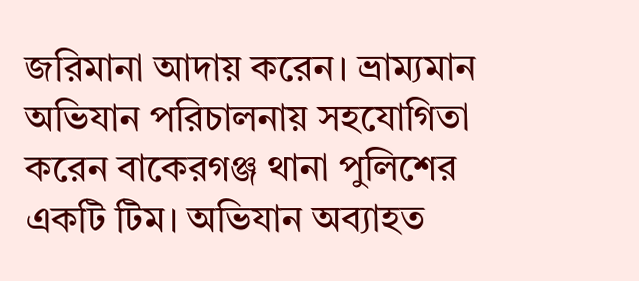জরিমানা আদায় করেন। ভ্রাম্যমান অভিযান পরিচালনায় সহযোগিতা করেন বাকেরগঞ্জ থানা পুলিশের একটি টিম। অভিযান অব্যাহত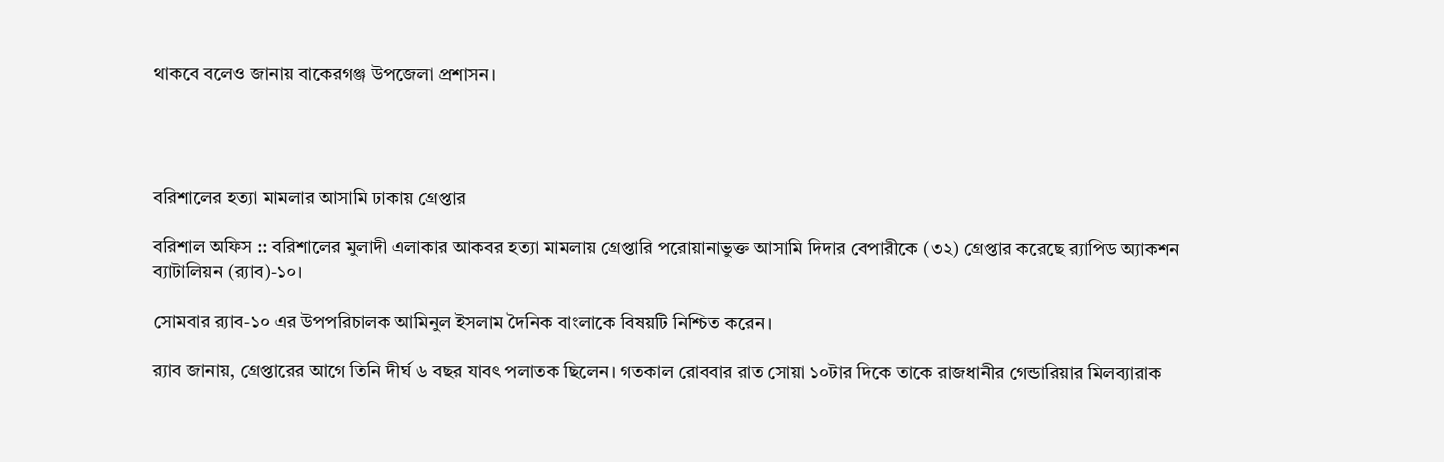থাকবে বলেও জানায় বাকেরগঞ্জ উপজেলা প্রশাসন।




বরিশালের হত্যা মামলার আসামি ঢাকায় গ্রেপ্তার

বরিশাল অফিস :: বরিশালের মুলাদী এলাকার আকবর হত্যা মামলায় গ্রেপ্তারি পরোয়ানাভুক্ত আসামি দিদার বেপারীকে (৩২) গ্রেপ্তার করেছে র‌্যাপিড অ্যাকশন ব্যাটালিয়ন (র‌্যাব)-১০।

সোমবার র‌্যাব-১০ এর উপপরিচালক আমিনুল ইসলাম দৈনিক বাংলাকে বিষয়টি নিশ্চিত করেন।

র‌্যাব জানায়, গ্রেপ্তারের আগে তিনি দীর্ঘ ৬ বছর যাবৎ পলাতক ছিলেন। গতকাল রোববার রাত সোয়া ১০টার দিকে তাকে রাজধানীর গেন্ডারিয়ার মিলব্যারাক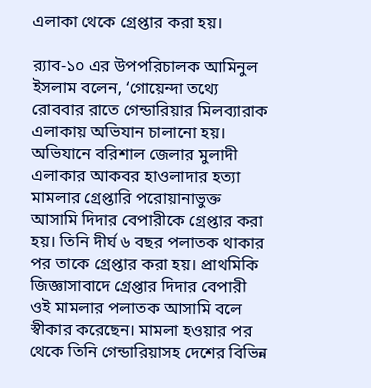এলাকা থেকে গ্রেপ্তার করা হয়।

র‌্যাব-১০ এর উপপরিচালক আমিনুল ইসলাম বলেন, ‘গোয়েন্দা তথ্যে রোববার রাতে গেন্ডারিয়ার মিলব্যারাক এলাকায় অভিযান চালানো হয়। অভিযানে বরিশাল জেলার মুলাদী এলাকার আকবর হাওলাদার হত্যা মামলার গ্রেপ্তারি পরোয়ানাভুক্ত আসামি দিদার বেপারীকে গ্রেপ্তার করা হয়। তিনি দীর্ঘ ৬ বছর পলাতক থাকার পর তাকে গ্রেপ্তার করা হয়। প্রাথমিকি জিজ্ঞাসাবাদে গ্রেপ্তার দিদার বেপারী ওই মামলার পলাতক আসামি বলে স্বীকার করেছেন। মামলা হওয়ার পর থেকে তিনি গেন্ডারিয়াসহ দেশের বিভিন্ন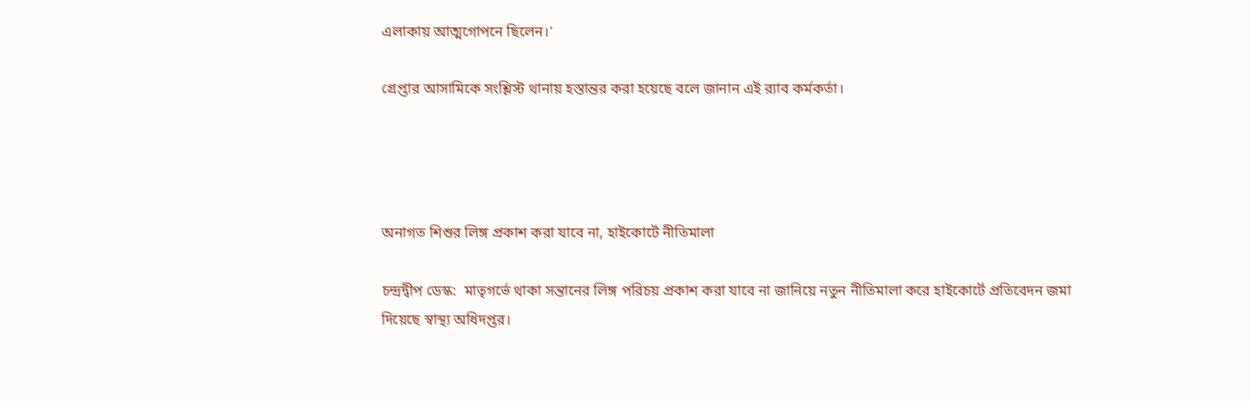এলাকায় আত্মগোপনে ছিলেন।’

গ্রেপ্তার আসামিকে সংশ্লিস্ট থানায় হস্তান্তর করা হয়েছে বলে জানান এই র‌্যাব কর্মকর্তা।




অনাগত শিশুর লিঙ্গ প্রকাশ করা যাবে না, হাইকোর্টে নীতিমালা

চন্দ্রদ্বীপ ডেস্ক:  মাতৃগর্ভে থাকা সন্তানের লিঙ্গ পরিচয় প্রকাশ করা যাবে না জানিয়ে নতুন নীতিমালা করে হাইকোর্টে প্রতিবেদন জমা দিয়েছে স্বাস্থ্য অধিদপ্তর।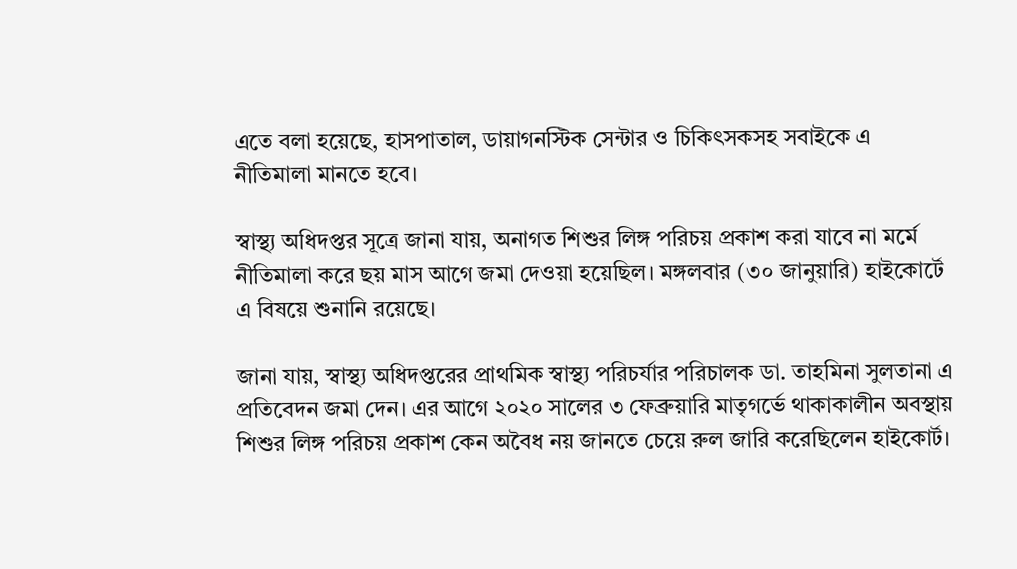এতে বলা হয়েছে, হাসপাতাল, ডায়াগনস্টিক সেন্টার ও চিকিৎসকসহ সবাইকে এ নীতিমালা মানতে হবে।

স্বাস্থ্য অধিদপ্তর সূত্রে জানা যায়, অনাগত শিশুর লিঙ্গ পরিচয় প্রকাশ করা যাবে না মর্মে নীতিমালা করে ছয় মাস আগে জমা দেওয়া হয়েছিল। মঙ্গলবার (৩০ জানুয়ারি) হাইকোর্টে এ বিষয়ে শুনানি রয়েছে।

জানা যায়, স্বাস্থ্য অধিদপ্তরের প্রাথমিক স্বাস্থ্য পরিচর্যার পরিচালক ডা. তাহমিনা সুলতানা এ প্রতিবেদন জমা দেন। এর আগে ২০২০ সালের ৩ ফেব্রুয়ারি মাতৃগর্ভে থাকাকালীন অবস্থায় শিশুর লিঙ্গ পরিচয় প্রকাশ কেন অবৈধ নয় জানতে চেয়ে রুল জারি করেছিলেন হাইকোর্ট।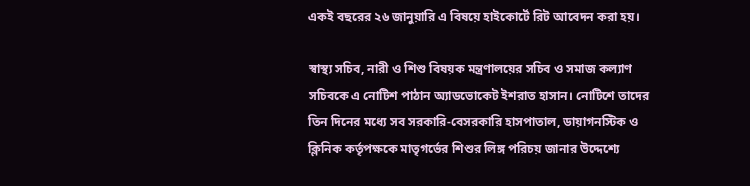একই বছরের ২৬ জানুয়ারি এ বিষয়ে হাইকোর্টে রিট আবেদন করা হয়।

স্বাস্থ্য সচিব, নারী ও শিশু বিষয়ক মন্ত্রণালয়ের সচিব ও সমাজ কল্যাণ সচিবকে এ নোটিশ পাঠান অ্যাডভোকেট ইশরাত হাসান। নোটিশে তাদের তিন দিনের মধ্যে সব সরকারি-বেসরকারি হাসপাতাল, ডায়াগনস্টিক ও ক্লিনিক কর্তৃপক্ষকে মাতৃগর্ভের শিশুর লিঙ্গ পরিচয় জানার উদ্দেশ্যে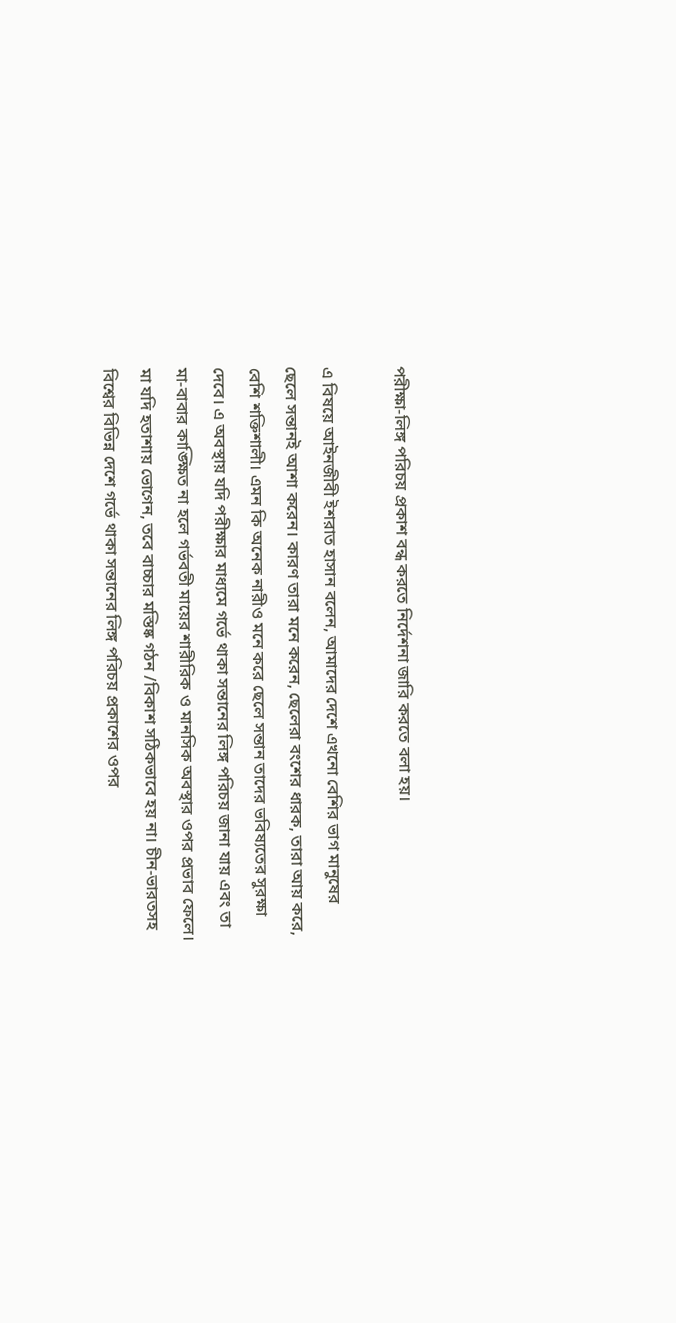পরীক্ষা-লিঙ্গ পরিচয় প্রকাশ বন্ধ করতে নির্দেশনা জারি করতে বলা হয়।

এ বিষয়ে আইনজীবী ইশরাত হাসান বলেন, আমাদের দেশে এখনো বেশির ভাগ মানুষের ছেলে সন্তানই আশা করেন। কারণ তারা মনে করেন, ছেলেরা বংশের ধারক, তারা আয় করে, বেশি শক্তিশালী। এমন কি অনেক নারীও মনে করে ছেলে সন্তান তাদের ভবিষ্যতের সুরক্ষা দেবে। এ অবস্থায় যদি পরীক্ষার মাধ্যমে গর্ভে থাকা সন্তানের লিঙ্গ পরিচয় জানা যায় এবং তা মা-বাবার কাঙ্ক্ষিত না হলে গর্ভবতী মায়ের শারীরিক ও মানসিক অবস্থার ওপর প্রভাব ফেলে। মা যদি হতাশায় ভোগেন, তবে বাচ্চার মস্তিষ্ক গঠন /বিকাশ সঠিকভাবে হয় না। চীন-ভারতসহ বিশ্বের বিভিন্ন দেশে গর্ভে থাকা সন্তানের লিঙ্গ পরিচয় প্রকাশের ওপর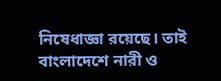নিষেধাজ্ঞা রয়েছে। তাই বাংলাদেশে নারী ও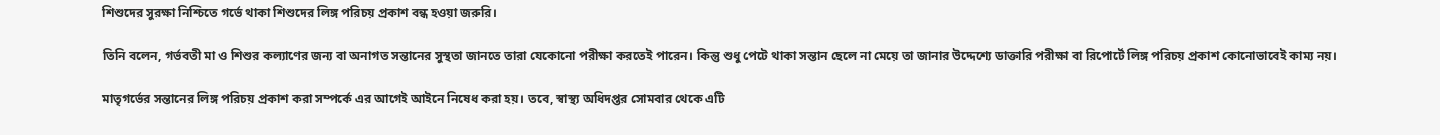শিশুদের সুরক্ষা নিশ্চিতে গর্ভে থাকা শিশুদের লিঙ্গ পরিচয় প্রকাশ বন্ধ হওয়া জরুরি।

তিনি বলেন, গর্ভবতী মা ও শিশুর কল্যাণের জন্য বা অনাগত সন্তানের সুস্থতা জানতে তারা যেকোনো পরীক্ষা করতেই পারেন। কিন্তু শুধু পেটে থাকা সন্তান ছেলে না মেয়ে তা জানার উদ্দেশ্যে ডাক্তারি পরীক্ষা বা রিপোর্টে লিঙ্গ পরিচয় প্রকাশ কোনোভাবেই কাম্য নয়।

মাতৃগর্ভের সন্তানের লিঙ্গ পরিচয় প্রকাশ করা সম্পর্কে এর আগেই আইনে নিষেধ করা হয়। তবে, স্বাস্থ্য অধিদপ্তর সোমবার থেকে এটি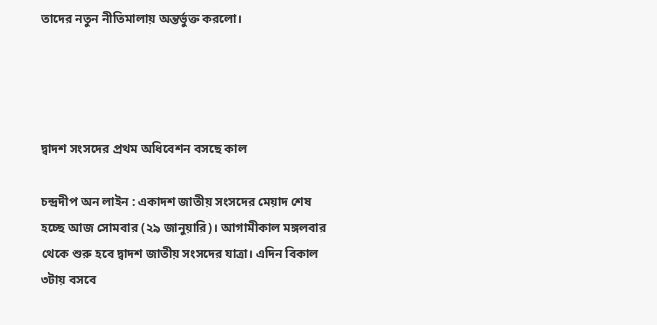তাদের নতুন নীতিমালায় অন্তর্ভুক্ত করলো।




দ্বাদশ সংসদের প্রথম অধিবেশন বসছে কাল

চন্দ্রদীপ অন লাইন : একাদশ জাতীয় সংসদের মেয়াদ শেষ হচ্ছে আজ সোমবার (২৯ জানুয়ারি)। আগামীকাল মঙ্গলবার থেকে শুরু হবে দ্বাদশ জাতীয় সংসদের যাত্রা। এদিন বিকাল ৩টায় বসবে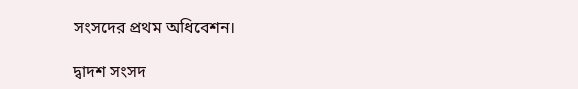সংসদের প্রথম অধিবেশন।

দ্বাদশ সংসদ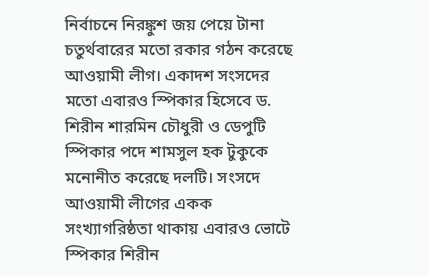নির্বাচনে নিরঙ্কুশ জয় পেয়ে টানা চতুর্থবারের মতো রকার গঠন করেছে আওয়ামী লীগ। একাদশ সংসদের মতো এবারও স্পিকার হিসেবে ড. শিরীন শারমিন চৌধুরী ও ডেপুটি স্পিকার পদে শামসুল হক টুকুকে মনোনীত করেছে দলটি। সংসদে আওয়ামী লীগের একক সংখ্যাগরিষ্ঠতা থাকায় এবারও ভোটে স্পিকার শিরীন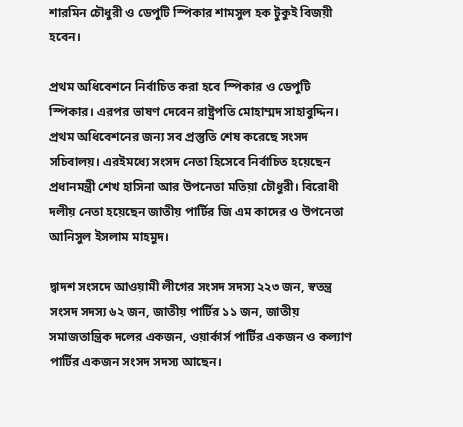শারমিন চৌধুরী ও ডেপুটি স্পিকার শামসুল হক টুকুই বিজয়ী হবেন।

প্রথম অধিবেশনে নির্বাচিত করা হবে স্পিকার ও ডেপুটি স্পিকার। এরপর ভাষণ দেবেন রাষ্ট্রপতি মোহাম্মদ সাহাবুদ্দিন। প্রথম অধিবেশনের জন্য সব প্রস্তুতি শেষ করেছে সংসদ সচিবালয়। এরইমধ্যে সংসদ নেতা হিসেবে নির্বাচিত হয়েছেন প্রধানমন্ত্রী শেখ হাসিনা আর উপনেতা মতিয়া চৌধুরী। বিরোধী দলীয় নেতা হয়েছেন জাতীয় পার্টির জি এম কাদের ও উপনেতা আনিসুল ইসলাম মাহমুদ।

দ্বাদশ সংসদে আওয়ামী লীগের সংসদ সদস্য ২২৩ জন, স্বতন্ত্র সংসদ সদস্য ৬২ জন, জাতীয় পার্টির ১১ জন, জাতীয় সমাজতান্ত্রিক দলের একজন, ওয়ার্কার্স পার্টির একজন ও কল্যাণ পার্টির একজন সংসদ সদস্য আছেন।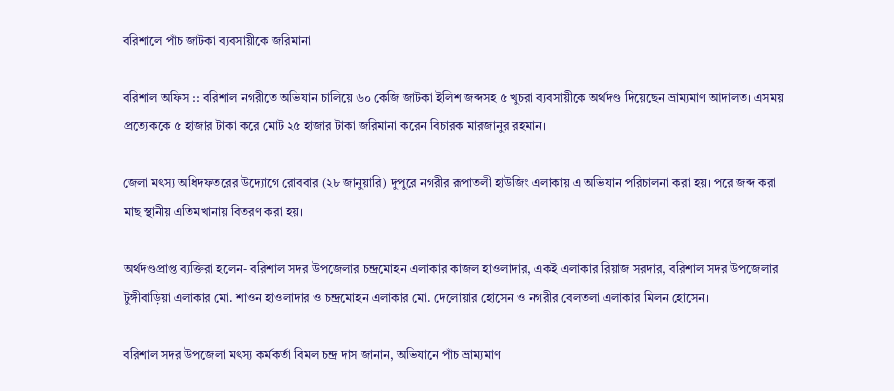বরিশালে পাঁচ জাটকা ব্যবসায়ীকে জরিমানা

বরিশাল অফিস :: বরিশাল নগরীতে অভিযান চালিয়ে ৬০ কেজি জাটকা ইলিশ জব্দসহ ৫ খুচরা ব্যবসায়ীকে অর্থদণ্ড দিয়েছেন ভ্রাম্যমাণ আদালত। এসময় প্রত্যেককে ৫ হাজার টাকা করে মোট ২৫ হাজার টাকা জরিমানা করেন বিচারক মারজানুর রহমান।

জেলা মৎস্য অধিদফতরের উদ্যোগে রোববার (২৮ জানুয়ারি) দুপুরে নগরীর রূপাতলী হাউজিং এলাকায় এ অভিযান পরিচালনা করা হয়। পরে জব্দ করা মাছ স্থানীয় এতিমখানায় বিতরণ করা হয়।

অর্থদণ্ডপ্রাপ্ত ব্যক্তিরা হলেন- বরিশাল সদর উপজেলার চন্দ্রমোহন এলাকার কাজল হাওলাদার, একই এলাকার রিয়াজ সরদার, বরিশাল সদর উপজেলার টুঙ্গীবাড়িয়া এলাকার মো. শাওন হাওলাদার ও চন্দ্রমোহন এলাকার মো. দেলোয়ার হোসেন ও নগরীর বেলতলা এলাকার মিলন হোসেন।

বরিশাল সদর উপজেলা মৎস্য কর্মকর্তা বিমল চন্দ্র দাস জানান, অভিযানে পাঁচ ভ্রাম্যমাণ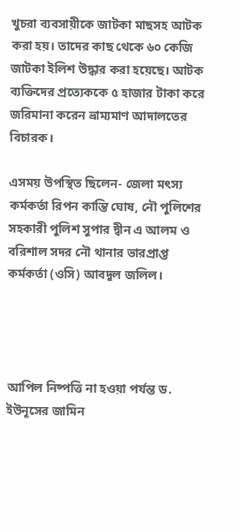খুচরা ব্যবসায়ীকে জাটকা মাছসহ আটক করা হয়। তাদের কাছ থেকে ৬০ কেজি জাটকা ইলিশ উদ্ধার করা হয়েছে। আটক ব্যক্তিদের প্রত্যেককে ৫ হাজার টাকা করে জরিমানা করেন ভ্রাম্যমাণ আদালতের বিচারক।

এসময় উপস্থিত ছিলেন- জেলা মৎস্য কর্মকর্তা রিপন কান্তি ঘোষ, নৌ পুলিশের সহকারী পুলিশ সুপার দ্বীন এ আলম ও বরিশাল সদর নৌ থানার ভারপ্রাপ্ত কর্মকর্তা (ওসি) আবদুল জলিল।




আপিল নিষ্পত্তি না হওয়া পর্যন্ত ড. ইউনূসের জামিন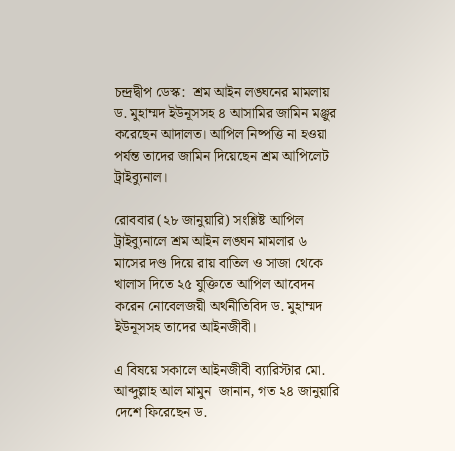চন্দ্রদ্বীপ ডেস্ক:  শ্রম আইন লঙ্ঘনের মামলায় ড. মুহাম্মদ ইউনূসসহ ৪ আসামির জামিন মঞ্জুর করেছেন আদালত। আপিল নিষ্পত্তি না হওয়া পর্যন্ত তাদের জামিন দিয়েছেন শ্রম আপিলেট ট্রাইব্যুনাল।

রোববার (২৮ জানুয়ারি) সংশ্লিষ্ট আপিল ট্রাইব্যুনালে শ্রম আইন লঙ্ঘন মামলার ৬ মাসের দণ্ড দিয়ে রায় বাতিল ও সাজা থেকে খালাস দিতে ২৫ যুক্তিতে আপিল আবেদন করেন নোবেলজয়ী অর্থনীতিবিদ ড. মুহাম্মদ ইউনূসসহ তাদের আইনজীবী।

এ বিষয়ে সকালে আইনজীবী ব্যারিস্টার মো. আব্দুল্লাহ আল মামুন  জানান, গত ২৪ জানুয়ারি দেশে ফিরেছেন ড.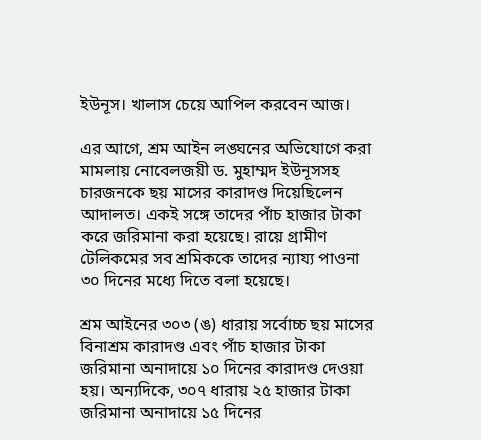ইউনূস। খালাস চেয়ে আপিল করবেন আজ।

এর আগে, শ্রম আইন লঙ্ঘনের অভিযোগে করা মামলায় নোবেলজয়ী ড. মুহাম্মদ ইউনূসসহ চারজনকে ছয় মাসের কারাদণ্ড দিয়েছিলেন আদালত। একই সঙ্গে তাদের পাঁচ হাজার টাকা করে জরিমানা করা হয়েছে। রায়ে গ্রামীণ টেলিকমের সব শ্রমিককে তাদের ন্যায্য পাওনা ৩০ দিনের মধ্যে দিতে বলা হয়েছে।

শ্রম আইনের ৩০৩ (ঙ) ধারায় সর্বোচ্চ ছয় মাসের বিনাশ্রম কারাদণ্ড এবং পাঁচ হাজার টাকা জরিমানা অনাদায়ে ১০ দিনের কারাদণ্ড দেওয়া হয়। অন্যদিকে, ৩০৭ ধারায় ২৫ হাজার টাকা জরিমানা অনাদায়ে ১৫ দিনের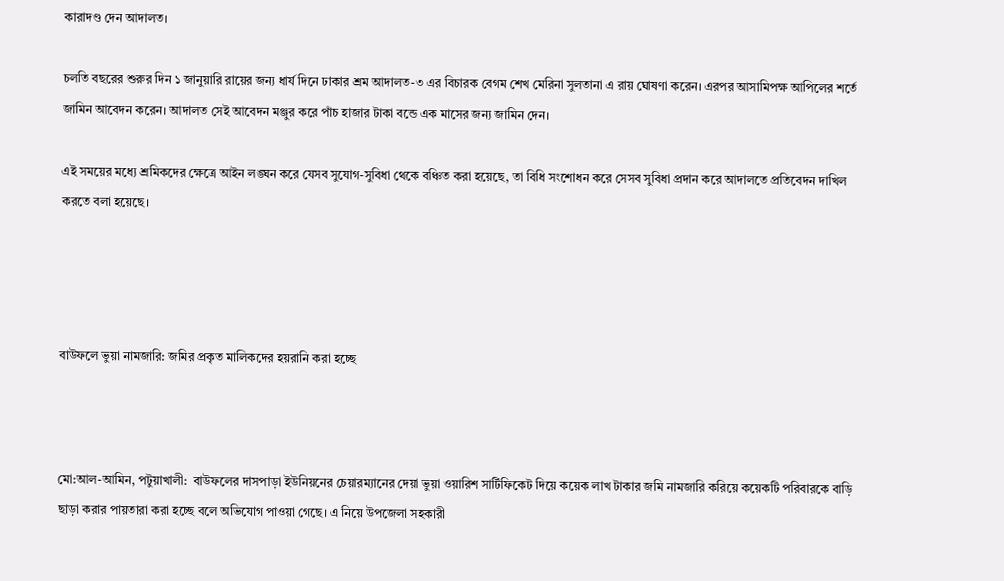কারাদণ্ড দেন আদালত।

চলতি বছরের শুরুর দিন ১ জানুয়ারি রায়ের জন্য ধার্য দিনে ঢাকার শ্রম আদালত-৩ এর বিচারক বেগম শেখ মেরিনা সুলতানা এ রায় ঘোষণা করেন। এরপর আসামিপক্ষ আপিলের শর্তে জামিন আবেদন করেন। আদালত সেই আবেদন মঞ্জুর করে পাঁচ হাজার টাকা বন্ডে এক মাসের জন্য জামিন দেন।

এই সময়ের মধ্যে শ্রমিকদের ক্ষেত্রে আইন লঙ্ঘন করে যেসব সুযোগ-সুবিধা থেকে বঞ্চিত করা হয়েছে, তা বিধি সংশোধন করে সেসব সুবিধা প্রদান করে আদালতে প্রতিবেদন দাখিল করতে বলা হয়েছে।




বাউফলে ভুয়া নামজারি: জমির প্রকৃত মালিকদের হয়রানি করা হচ্ছে



মো:আল-আমিন, পটুয়াখালী:  বাউফলের দাসপাড়া ইউনিয়নের চেয়ারম্যানের দেয়া ভুয়া ওয়ারিশ সার্টিফিকেট দিয়ে কয়েক লাখ টাকার জমি নামজারি করিয়ে কয়েকটি পরিবারকে বাড়ি ছাড়া করার পায়তারা করা হচ্ছে বলে অভিযোগ পাওয়া গেছে। এ নিয়ে উপজেলা সহকারী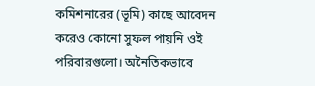কমিশনারের (ভূমি) কাছে আবেদন করেও কোনো সুফল পায়নি ওই পরিবারগুলো। অনৈতিকভাবে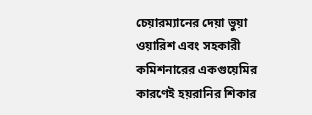চেয়ারম্যানের দেয়া ভুয়া ওয়ারিশ এবং সহকারী কমিশনারের একগুয়েমির কারণেই হয়রানির শিকার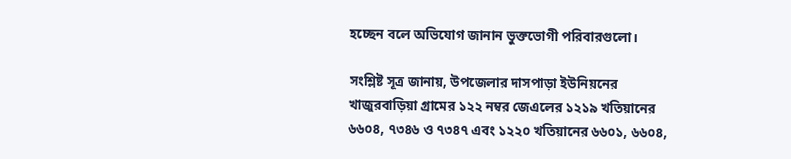হচ্ছেন বলে অভিযোগ জানান ভুক্তভোগী পরিবারগুলো।

সংশ্লিষ্ট সূত্র জানায়, উপজেলার দাসপাড়া ইউনিয়নের খাজুরবাড়িয়া গ্রামের ১২২ নম্বর জেএলের ১২১৯ খতিয়ানের ৬৬০৪, ৭৩৪৬ ও ৭৩৪৭ এবং ১২২০ খতিয়ানের ৬৬০১, ৬৬০৪,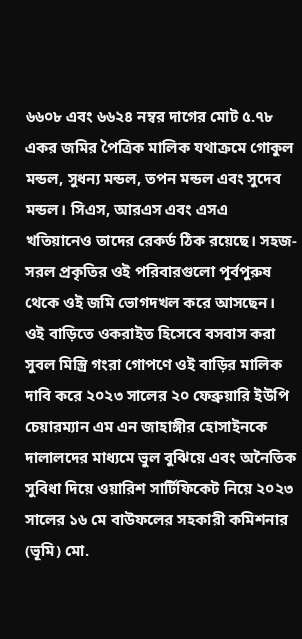৬৬০৮ এবং ৬৬২৪ নম্বর দাগের মোট ৫.৭৮ একর জমির পৈত্রিক মালিক যথাক্রমে গোকুল মন্ডল, সুধন্য মন্ডল, তপন মন্ডল এবং সুদেব মন্ডল। সিএস, আরএস এবং এসএ খতিয়ানেও তাদের রেকর্ড ঠিক রয়েছে। সহজ-সরল প্রকৃতির ওই পরিবারগুলো পূর্বপুরুষ থেকে ওই জমি ভোগদখল করে আসছেন। ওই বাড়িতে ওকরাইত হিসেবে বসবাস করা সুবল মিস্ত্রি গংরা গোপণে ওই বাড়ির মালিক দাবি করে ২০২৩ সালের ২০ ফেব্রুয়ারি ইউপি চেয়ারম্যান এম এন জাহাঙ্গীর হোসাইনকে দালালদের মাধ্যমে ভুল বুঝিয়ে এবং অনৈতিক সুবিধা দিয়ে ওয়ারিশ সার্টিফিকেট নিয়ে ২০২৩ সালের ১৬ মে বাউফলের সহকারী কমিশনার (ভূমি) মো.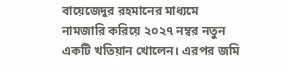বায়েজেদুর রহমানের মাধ্যমে নামজারি করিয়ে ২০২৭ নম্বর নতুন একটি খতিয়ান খোলেন। এরপর জমি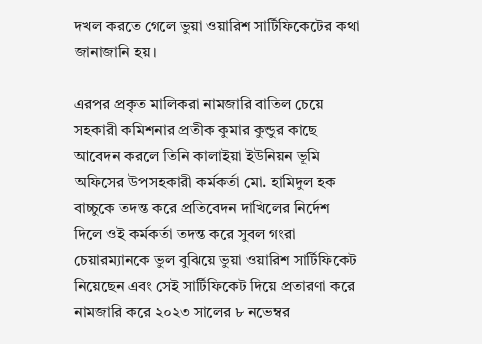দখল করতে গেলে ভুয়া ওয়ারিশ সার্টিফিকেটের কথা জানাজানি হয়।

এরপর প্রকৃত মালিকরা নামজারি বাতিল চেয়ে সহকারী কমিশনার প্রতীক কুমার কুন্ডুর কাছে আবেদন করলে তিনি কালাইয়া ইউনিয়ন ভূমি অফিসের উপসহকারী কর্মকর্তা মো. হামিদুল হক বাচ্চুকে তদন্ত করে প্রতিবেদন দাখিলের নির্দেশ দিলে ওই কর্মকর্তা তদন্ত করে সুবল গংরা চেয়ারম্যানকে ভুল বুঝিয়ে ভুয়া ওয়ারিশ সার্টিফিকেট নিয়েছেন এবং সেই সার্টিফিকেট দিয়ে প্রতারণা করে নামজারি করে ২০২৩ সালের ৮ নভেম্বর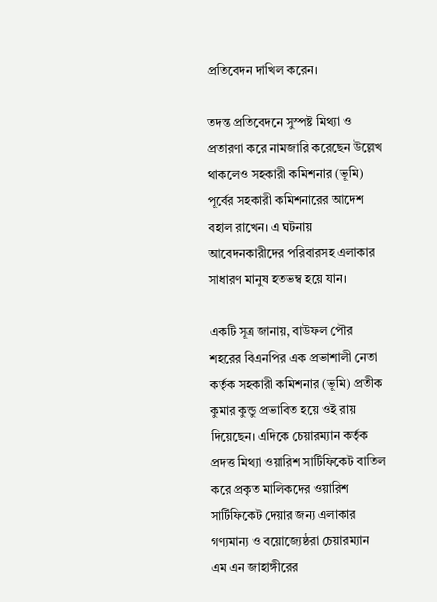প্রতিবেদন দাখিল করেন।

তদন্ত প্রতিবেদনে সুস্পষ্ট মিথ্যা ও প্রতারণা করে নামজারি করেছেন উল্লেখ থাকলেও সহকারী কমিশনার (ভূমি) পূর্বের সহকারী কমিশনারের আদেশ বহাল রাখেন। এ ঘটনায় আবেদনকারীদের পরিবারসহ এলাকার সাধারণ মানুষ হতভম্ব হয়ে যান।

একটি সূত্র জানায়, বাউফল পৌর শহরের বিএনপির এক প্রভাশালী নেতা কর্তৃক সহকারী কমিশনার (ভূমি) প্রতীক কুমার কুন্ডু প্রভাবিত হয়ে ওই রায় দিয়েছেন। এদিকে চেয়ারম্যান কর্তৃক প্রদত্ত মিথ্যা ওয়ারিশ সার্টিফিকেট বাতিল করে প্রকৃত মালিকদের ওয়ারিশ সার্টিফিকেট দেয়ার জন্য এলাকার গণ্যমান্য ও বয়োজ্যেষ্ঠরা চেয়ারম্যান এম এন জাহাঙ্গীরের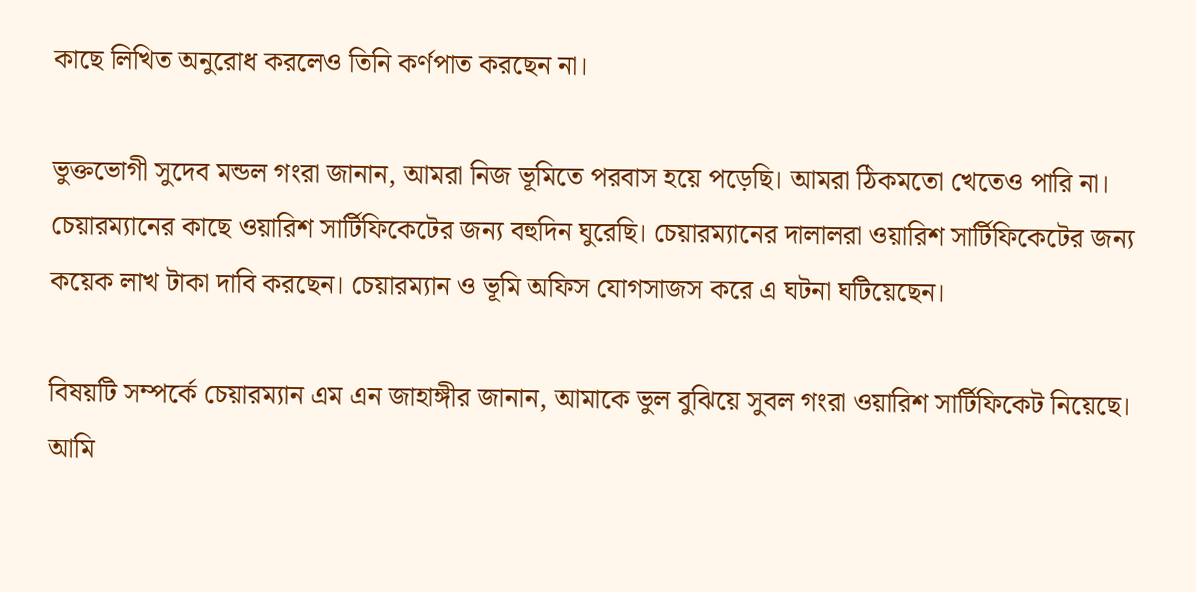কাছে লিখিত অনুরোধ করলেও তিনি কর্ণপাত করছেন না।

ভুক্তভোগী সুদেব মন্ডল গংরা জানান, আমরা নিজ ভূমিতে পরবাস হয়ে পড়েছি। আমরা ঠিকমতো খেতেও পারি না। চেয়ারম্যানের কাছে ওয়ারিশ সার্টিফিকেটের জন্য বহুদিন ঘুরেছি। চেয়ারম্যানের দালালরা ওয়ারিশ সার্টিফিকেটের জন্য কয়েক লাখ টাকা দাবি করছেন। চেয়ারম্যান ও ভূমি অফিস যোগসাজস করে এ ঘটনা ঘটিয়েছেন।

বিষয়টি সম্পর্কে চেয়ারম্যান এম এন জাহাঙ্গীর জানান, আমাকে ভুল বুঝিয়ে সুবল গংরা ওয়ারিশ সার্টিফিকেট নিয়েছে। আমি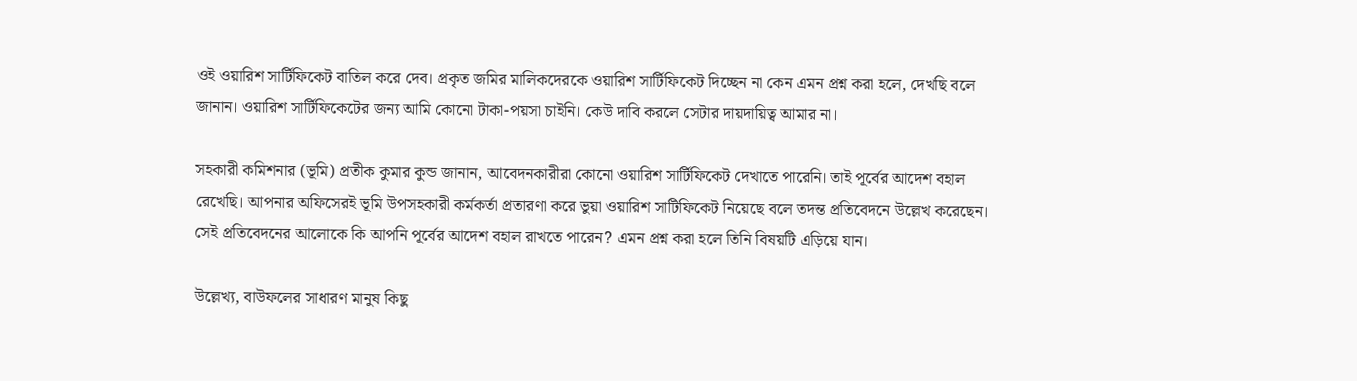ওই ওয়ারিশ সার্টিফিকেট বাতিল করে দেব। প্রকৃত জমির মালিকদেরকে ওয়ারিশ সার্টিফিকেট দিচ্ছেন না কেন এমন প্রশ্ন করা হলে, দেখছি বলে জানান। ওয়ারিশ সার্টিফিকেটের জন্য আমি কোনো টাকা-পয়সা চাইনি। কেউ দাবি করলে সেটার দায়দায়িত্ব আমার না।

সহকারী কমিশনার (ভূমি) প্রতীক কুমার কুন্ড জানান, আবেদনকারীরা কোনো ওয়ারিশ সার্টিফিকেট দেখাতে পারেনি। তাই পূর্বের আদেশ বহাল রেখেছি। আপনার অফিসেরই ভূমি উপসহকারী কর্মকর্তা প্রতারণা করে ভুয়া ওয়ারিশ সাটিফিকেট নিয়েছে বলে তদন্ত প্রতিবেদনে উল্লেখ করেছেন।
সেই প্রতিবেদনের আলোকে কি আপনি পূর্বের আদেশ বহাল রাখতে পারেন? এমন প্রশ্ন করা হলে তিনি বিষয়টি এড়িয়ে যান।

উল্লেখ্য, বাউফলের সাধারণ মানুষ কিছু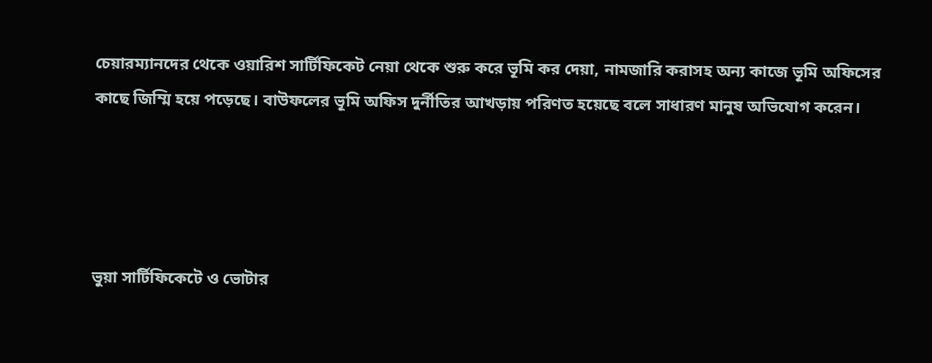চেয়ারম্যানদের থেকে ওয়ারিশ সার্টিফিকেট নেয়া থেকে শুরু করে ভূমি কর দেয়া, নামজারি করাসহ অন্য কাজে ভূমি অফিসের কাছে জিম্মি হয়ে পড়েছে। বাউফলের ভূমি অফিস দুর্নীতির আখড়ায় পরিণত হয়েছে বলে সাধারণ মানুষ অভিযোগ করেন।




ভুয়া সার্টিফিকেটে ও ভোটার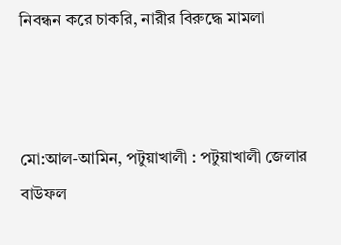নিবন্ধন করে চাকরি, নারীর বিরুদ্ধে মামলা



মো:আল-আমিন, পটুয়াখালী : পটুয়াখালী জেলার বাউফল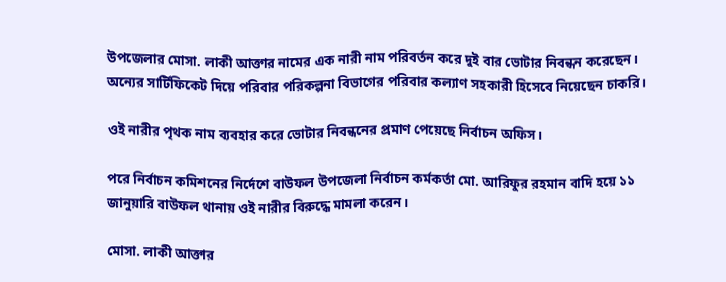উপজেলার মোসা. লাকী আক্তার নামের এক নারী নাম পরিবর্তন করে দুই বার ভোটার নিবন্ধন করেছেন। অন্যের সার্টিফিকেট দিয়ে পরিবার পরিকল্পনা বিভাগের পরিবার কল্যাণ সহকারী হিসেবে নিয়েছেন চাকরি।

ওই নারীর পৃথক নাম ব্যবহার করে ভোটার নিবন্ধনের প্রমাণ পেয়েছে নির্বাচন অফিস।

পরে নির্বাচন কমিশনের নির্দেশে বাউফল উপজেলা নির্বাচন কর্মকর্তা মো. আরিফুর রহমান বাদি হয়ে ১১ জানুয়ারি বাউফল থানায় ওই নারীর বিরুদ্ধে মামলা করেন।

মোসা. লাকী আক্তার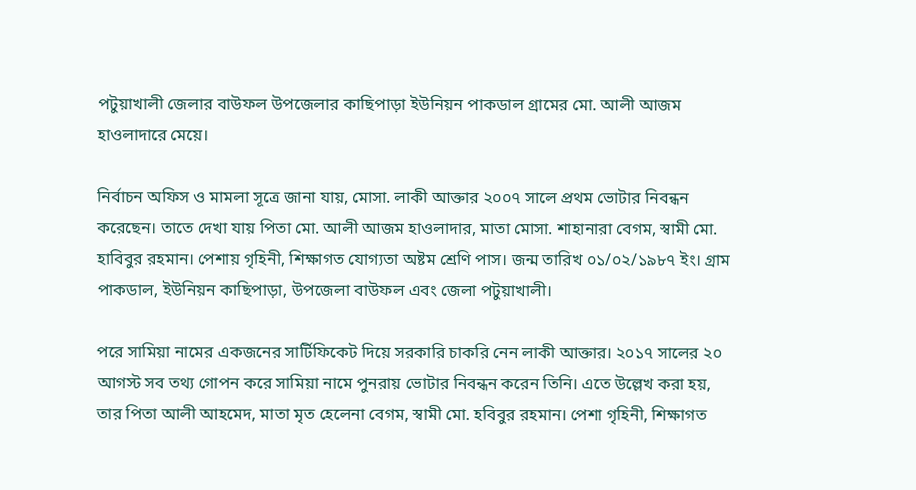পটুয়াখালী জেলার বাউফল উপজেলার কাছিপাড়া ইউনিয়ন পাকডাল গ্রামের মো. আলী আজম হাওলাদারে মেয়ে।

নির্বাচন অফিস ও মামলা সূত্রে জানা যায়, মোসা. লাকী আক্তার ২০০৭ সালে প্রথম ভোটার নিবন্ধন করেছেন। তাতে দেখা যায় পিতা মো. আলী আজম হাওলাদার, মাতা মোসা. শাহানারা বেগম, স্বামী মো. হাবিবুর রহমান। পেশায় গৃহিনী, শিক্ষাগত যোগ্যতা অষ্টম শ্রেণি পাস। জন্ম তারিখ ০১/০২/১৯৮৭ ইং। গ্রাম পাকডাল, ইউনিয়ন কাছিপাড়া, উপজেলা বাউফল এবং জেলা পটুয়াখালী।

পরে সামিয়া নামের একজনের সার্টিফিকেট দিয়ে সরকারি চাকরি নেন লাকী আক্তার। ২০১৭ সালের ২০ আগস্ট সব তথ্য গোপন করে সামিয়া নামে পুনরায় ভোটার নিবন্ধন করেন তিনি। এতে উল্লেখ করা হয়, তার পিতা আলী আহমেদ, মাতা মৃত হেলেনা বেগম, স্বামী মো. হবিবুর রহমান। পেশা গৃহিনী, শিক্ষাগত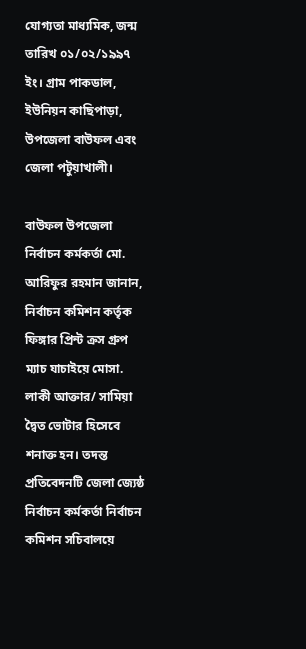যোগ্যতা মাধ্যমিক, জন্ম তারিখ ০১/০২/১৯৯৭ ইং। গ্রাম পাকডাল, ইউনিয়ন কাছিপাড়া, উপজেলা বাউফল এবং জেলা পটুয়াখালী।

বাউফল উপজেলা নির্বাচন কর্মকর্তা মো. আরিফুর রহমান জানান, নির্বাচন কমিশন কর্তৃক ফিঙ্গার প্রিন্ট ক্রস গ্রুপ ম্যাচ যাচাইয়ে মোসা. লাকী আক্তার/ সামিয়া দ্বৈত ভোটার হিসেবে শনাক্ত হন। তদন্ত প্রতিবেদনটি জেলা জ্যেষ্ঠ নির্বাচন কর্মকর্তা নির্বাচন কমিশন সচিবালয়ে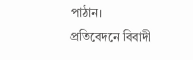পাঠান।
প্রতিবেদনে বিবাদী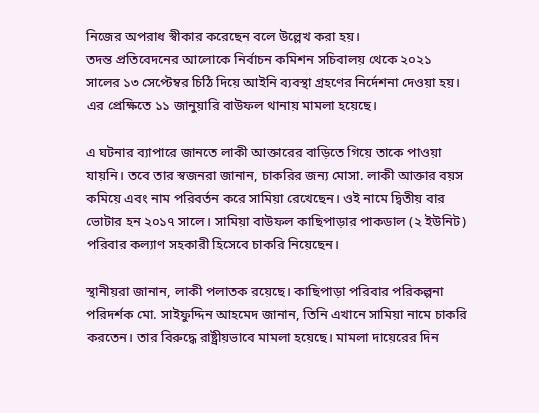নিজের অপরাধ স্বীকার করেছেন বলে উল্লেখ করা হয়।
তদন্ত প্রতিবেদনের আলোকে নির্বাচন কমিশন সচিবালয় থেকে ২০২১ সালের ১৩ সেপ্টেম্বর চিঠি দিয়ে আইনি ব্যবস্থা গ্রহণের নির্দেশনা দেওয়া হয়। এর প্রেক্ষিতে ১১ জানুয়ারি বাউফল থানায় মামলা হয়েছে।

এ ঘটনার ব্যাপারে জানতে লাকী আক্তারের বাড়িতে গিয়ে তাকে পাওয়া যায়নি। তবে তার স্বজনরা জানান, চাকরির জন্য মোসা. লাকী আক্তার বয়স কমিয়ে এবং নাম পরিবর্তন করে সামিয়া রেখেছেন। ওই নামে দ্বিতীয় বার ভোটার হন ২০১৭ সালে। সামিয়া বাউফল কাছিপাড়ার পাকডাল (২ ইউনিট) পরিবার কল্যাণ সহকারী হিসেবে চাকরি নিয়েছেন।

স্থানীয়রা জানান, লাকী পলাতক রয়েছে। কাছিপাড়া পরিবার পরিকল্পনা পরিদর্শক মো. সাইফুদ্দিন আহমেদ জানান, তিনি এখানে সামিয়া নামে চাকরি করতেন। তার বিরুদ্ধে রাষ্ট্রীয়ভাবে মামলা হয়েছে। মামলা দায়েরের দিন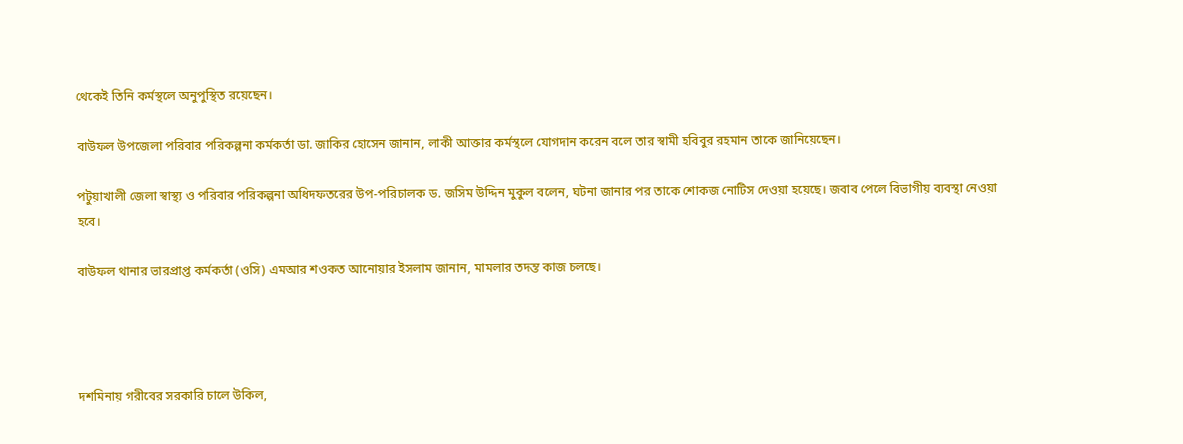থেকেই তিনি কর্মস্থলে অনুপুস্থিত রয়েছেন।

বাউফল উপজেলা পরিবার পরিকল্পনা কর্মকর্তা ডা. জাকির হোসেন জানান, লাকী আক্তার কর্মস্থলে যোগদান করেন বলে তার স্বামী হবিবুর রহমান তাকে জানিয়েছেন।

পটুয়াখালী জেলা স্বাস্থ্য ও পরিবার পরিকল্পনা অধিদফতরের উপ-পরিচালক ড. জসিম উদ্দিন মুকুল বলেন, ঘটনা জানার পর তাকে শোকজ নোটিস দেওয়া হয়েছে। জবাব পেলে বিভাগীয় ব্যবস্থা নেওয়া হবে।

বাউফল থানার ভারপ্রাপ্ত কর্মকর্তা (ওসি) এমআর শওকত আনোয়ার ইসলাম জানান, মামলার তদন্ত কাজ চলছে।




দশমিনায় গরীবের সরকারি চালে উকিল,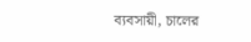ব্যবসায়ী, চালের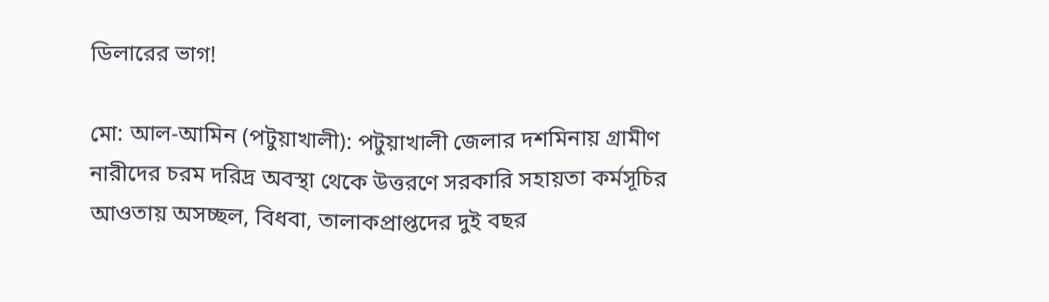ডিলারের ভাগ!

মো: আল-আমিন (পটুয়াখালী): পটুয়াখালী জেলার দশমিনায় গ্রামীণ নারীদের চরম দরিদ্র অবস্থা থেকে উত্তরণে সরকারি সহায়তা কর্মসূচির আওতায় অসচ্ছল, বিধবা, তালাকপ্রাপ্তদের দুই বছর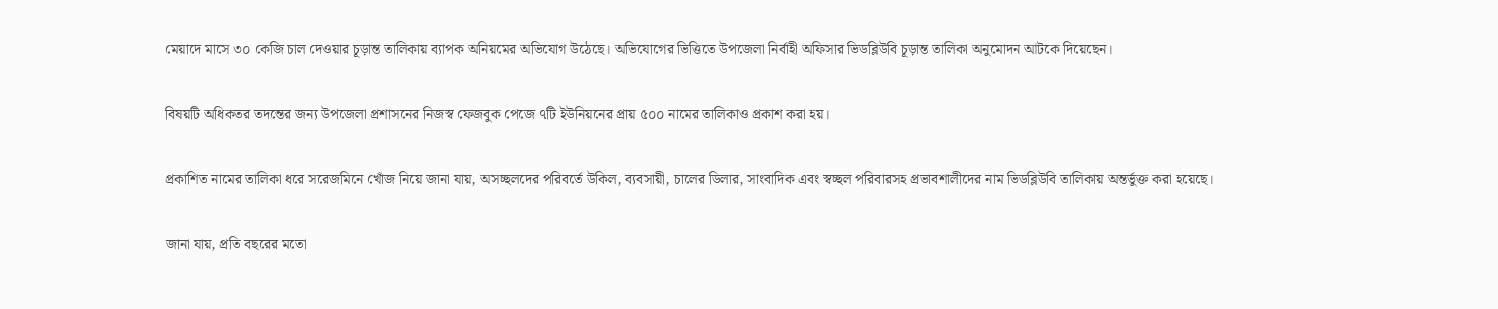মেয়াদে মাসে ৩০ কেজি চাল দেওয়ার চূড়ান্ত তালিকায় ব্যাপক অনিয়মের অভিযোগ উঠেছে। অভিযোগের ভিত্তিতে উপজেলা নির্বাহী অফিসার ভিডব্লিউবি চূড়ান্ত তালিকা অনুমোদন আটকে দিয়েছেন।

বিষয়টি অধিকতর তদন্তের জন্য উপজেলা প্রশাসনের নিজস্ব ফেজবুক পেজে ৭টি ইউনিয়নের প্রায় ৫০০ নামের তালিকাও প্রকাশ করা হয়।

প্রকাশিত নামের তালিকা ধরে সরেজমিনে খোঁজ নিয়ে জানা যায়, অসচ্ছলদের পরিবর্তে উকিল, ব্যবসায়ী, চালের ডিলার, সাংবাদিক এবং স্বচ্ছল পরিবারসহ প্রভাবশালীদের নাম ভিডব্লিউবি তালিকায় অন্তর্ভুক্ত করা হয়েছে।

জানা যায়, প্রতি বছরের মতো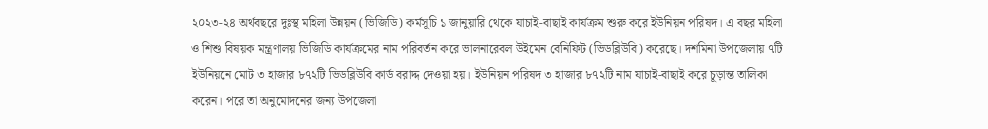২০২৩-২৪ অর্থবছরে দুঃস্থ মহিলা উন্নয়ন (ভিজিডি) কর্মসূচি ১ জানুয়ারি থেকে যাচাই-বাছাই কার্যক্রম শুরু করে ইউনিয়ন পরিষদ। এ বছর মহিলা ও শিশু বিষয়ক মন্ত্রণালয় ভিজিডি কার্যক্রমের নাম পরিবর্তন করে ভালনারেবল উইমেন বেনিফিট (ভিডব্লিউবি) করেছে। দশমিনা উপজেলায় ৭টি ইউনিয়নে মোট ৩ হাজার ৮৭২টি ভিডব্লিউবি কার্ড বরাদ্দ দেওয়া হয়। ইউনিয়ন পরিষদ ৩ হাজার ৮৭২টি নাম যাচাই-বাছাই করে চূড়ান্ত তালিকা করেন। পরে তা অনুমোদনের জন্য উপজেলা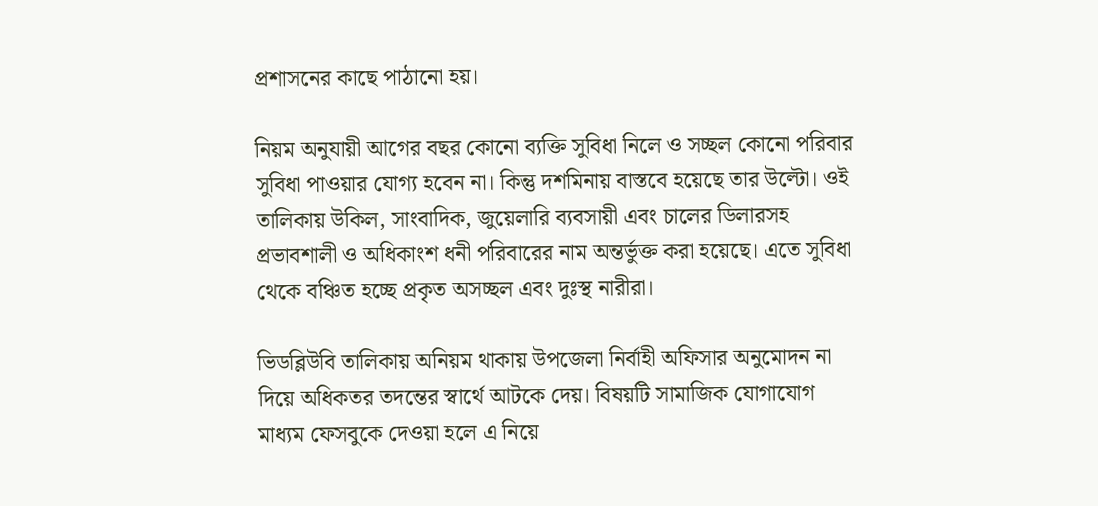প্রশাসনের কাছে পাঠানো হয়।

নিয়ম অনুযায়ী আগের বছর কোনো ব্যক্তি সুবিধা নিলে ও সচ্ছল কোনো পরিবার সুবিধা পাওয়ার যোগ্য হবেন না। কিন্তু দশমিনায় বাস্তবে হয়েছে তার উল্টো। ওই তালিকায় উকিল, সাংবাদিক, জুয়েলারি ব্যবসায়ী এবং চালের ডিলারসহ প্রভাবশালী ও অধিকাংশ ধনী পরিবারের নাম অন্তর্ভুক্ত করা হয়েছে। এতে সুবিধা থেকে বঞ্চিত হচ্ছে প্রকৃত অসচ্ছল এবং দুঃস্থ নারীরা।

ভিডব্লিউবি তালিকায় অনিয়ম থাকায় উপজেলা নির্বাহী অফিসার অনুমোদন না দিয়ে অধিকতর তদন্তের স্বার্থে আটকে দেয়। বিষয়টি সামাজিক যোগাযোগ মাধ্যম ফেসবুকে দেওয়া হলে এ নিয়ে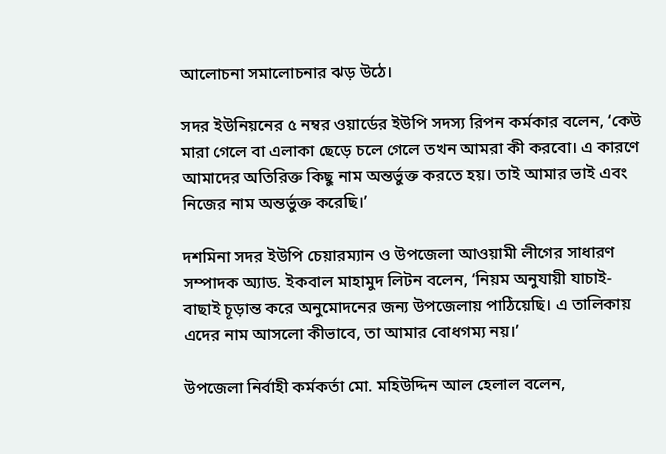আলোচনা সমালোচনার ঝড় উঠে।

সদর ইউনিয়নের ৫ নম্বর ওয়ার্ডের ইউপি সদস্য রিপন কর্মকার বলেন, ‘কেউ মারা গেলে বা এলাকা ছেড়ে চলে গেলে তখন আমরা কী করবো। এ কারণে আমাদের অতিরিক্ত কিছু নাম অন্তর্ভুক্ত করতে হয়। তাই আমার ভাই এবং নিজের নাম অন্তর্ভুক্ত করেছি।’

দশমিনা সদর ইউপি চেয়ারম্যান ও উপজেলা আওয়ামী লীগের সাধারণ সম্পাদক অ্যাড. ইকবাল মাহামুদ লিটন বলেন, ‘নিয়ম অনুযায়ী যাচাই-বাছাই চূড়ান্ত করে অনুমোদনের জন্য উপজেলায় পাঠিয়েছি। এ তালিকায় এদের নাম আসলো কীভাবে, তা আমার বোধগম্য নয়।’

উপজেলা নির্বাহী কর্মকর্তা মো. মহিউদ্দিন আল হেলাল বলেন,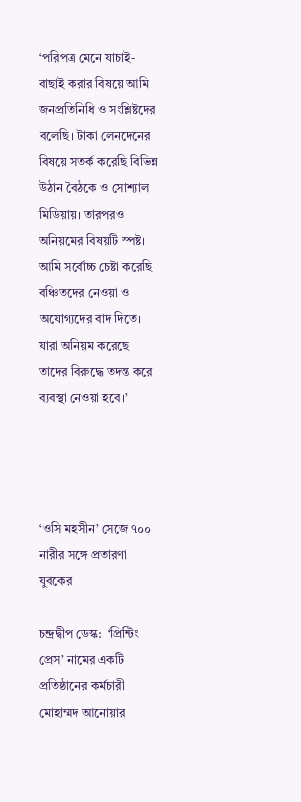‘পরিপত্র মেনে যাচাই-বাছাই করার বিষয়ে আমি জনপ্রতিনিধি ও সংশ্লিষ্টদের বলেছি। টাকা লেনদেনের বিষয়ে সতর্ক করেছি বিভিন্ন উঠান বৈঠকে ও সোশ্যাল মিডিয়ায়। তারপরও অনিয়মের বিষয়টি স্পষ্ট। আমি সর্বোচ্চ চেষ্টা করেছি বঞ্চিতদের নেওয়া ও অযোগ্যদের বাদ দিতে। যারা অনিয়ম করেছে তাদের বিরুদ্ধে তদন্ত করে ব্যবস্থা নেওয়া হবে।’




‘ওসি মহসীন’ সেজে ৭০০ নারীর সঙ্গে প্রতারণা যুবকের

চন্দ্রদ্বীপ ডেস্ক:  ‘প্রিন্টিং প্রেস’ নামের একটি প্রতিষ্ঠানের কর্মচারী মোহাম্মদ আনোয়ার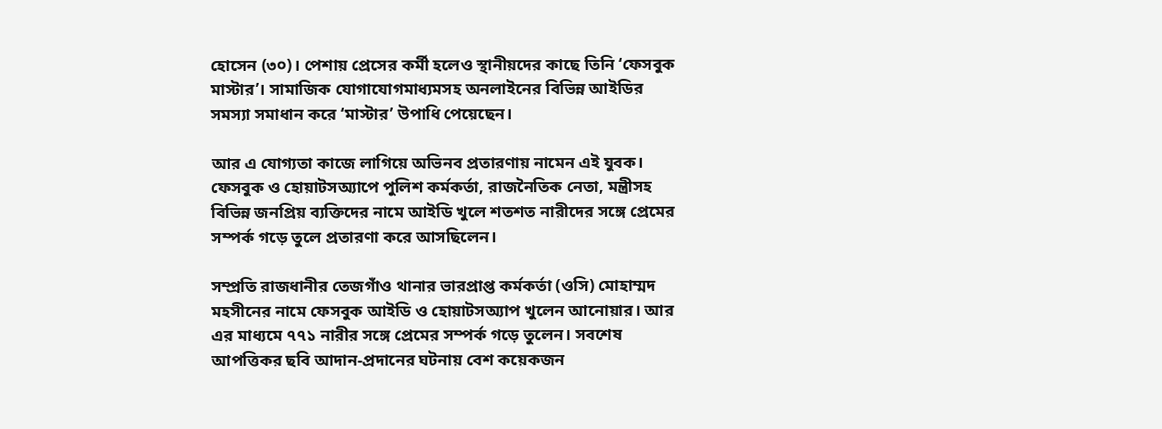হোসেন (৩০)। পেশায় প্রেসের কর্মী হলেও স্থানীয়দের কাছে তিনি ‘ফেসবুক মাস্টার’। সামাজিক যোগাযোগমাধ্যমসহ অনলাইনের বিভিন্ন আইডির সমস্যা সমাধান করে ‘মাস্টার’ উপাধি পেয়েছেন।

আর এ যোগ্যতা কাজে লাগিয়ে অভিনব প্রতারণায় নামেন এই যুবক। ফেসবুক ও হোয়াটসঅ্যাপে পুলিশ কর্মকর্তা, রাজনৈতিক নেতা, মন্ত্রীসহ বিভিন্ন জনপ্রিয় ব্যক্তিদের নামে আইডি খুলে শতশত নারীদের সঙ্গে প্রেমের সম্পর্ক গড়ে তুলে প্রতারণা করে আসছিলেন।

সম্প্রতি রাজধানীর তেজগাঁও থানার ভারপ্রাপ্ত কর্মকর্তা (ওসি) মোহাম্মদ মহসীনের নামে ফেসবুক আইডি ও হোয়াটসঅ্যাপ খুলেন আনোয়ার। আর এর মাধ্যমে ৭৭১ নারীর সঙ্গে প্রেমের সম্পর্ক গড়ে তুলেন। সবশেষ আপত্তিকর ছবি আদান-প্রদানের ঘটনায় বেশ কয়েকজন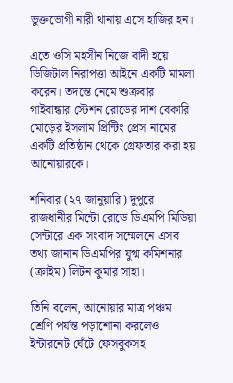ভুক্তভোগী নারী থানায় এসে হাজির হন।

এতে ওসি মহসীন নিজে বাদী হয়ে ডিজিটাল নিরাপত্তা আইনে একটি মামলা করেন। তদন্তে নেমে শুক্রবার গাইবান্ধার স্টেশন রোডের দাশ বেকারি মোড়ের ইসলাম প্রিন্টিং প্রেস নামের একটি প্রতিষ্ঠান থেকে গ্রেফতার করা হয় আনোয়ারকে।

শনিবার (২৭ জানুয়ারি) দুপুরে রাজধানীর মিন্টো রোডে ডিএমপি মিডিয়া সেন্টারে এক সংবাদ সম্মেলনে এসব তথ্য জানান ডিএমপির যুগ্ম কমিশনার (ক্রাইম) লিটন কুমার সাহা।

তিনি বলেন, আনোয়ার মাত্র পঞ্চম শ্রেণি পর্যন্ত পড়াশোনা করলেও ইন্টারনেট ঘেঁটে ফেসবুকসহ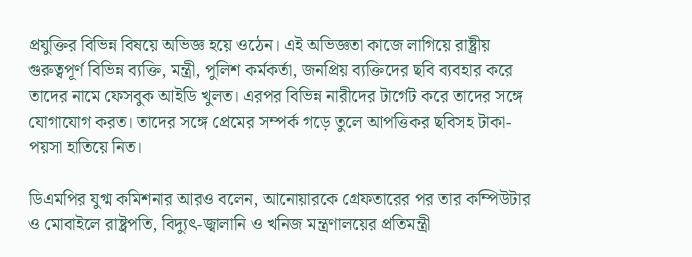প্রযুক্তির বিভিন্ন বিষয়ে অভিজ্ঞ হয়ে ওঠেন। এই অভিজ্ঞতা কাজে লাগিয়ে রাষ্ট্রীয় গুরুত্বপূর্ণ বিভিন্ন ব্যক্তি, মন্ত্রী, পুলিশ কর্মকর্তা, জনপ্রিয় ব্যক্তিদের ছবি ব্যবহার করে তাদের নামে ফেসবুক আইডি খুলত। এরপর বিভিন্ন নারীদের টার্গেট করে তাদের সঙ্গে যোগাযোগ করত। তাদের সঙ্গে প্রেমের সম্পর্ক গড়ে তুলে আপত্তিকর ছবিসহ টাকা-পয়সা হাতিয়ে নিত।

ডিএমপির যুগ্ম কমিশনার আরও বলেন, আনোয়ারকে গ্রেফতারের পর তার কম্পিউটার ও মোবাইলে রাষ্ট্রপতি, বিদ্যুৎ-জ্বালানি ও খনিজ মন্ত্রণালয়ের প্রতিমন্ত্রী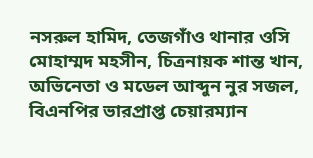নসরুল হামিদ, তেজগাঁও থানার ওসি মোহাম্মদ মহসীন, চিত্রনায়ক শান্ত খান, অভিনেতা ও মডেল আব্দুন নুর সজল, বিএনপির ভারপ্রাপ্ত চেয়ারম্যান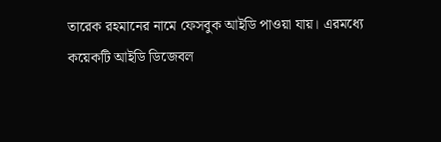তারেক রহমানের নামে ফেসবুক আইডি পাওয়া যায়। এরমধ্যে কয়েকটি আইডি ডিজেবল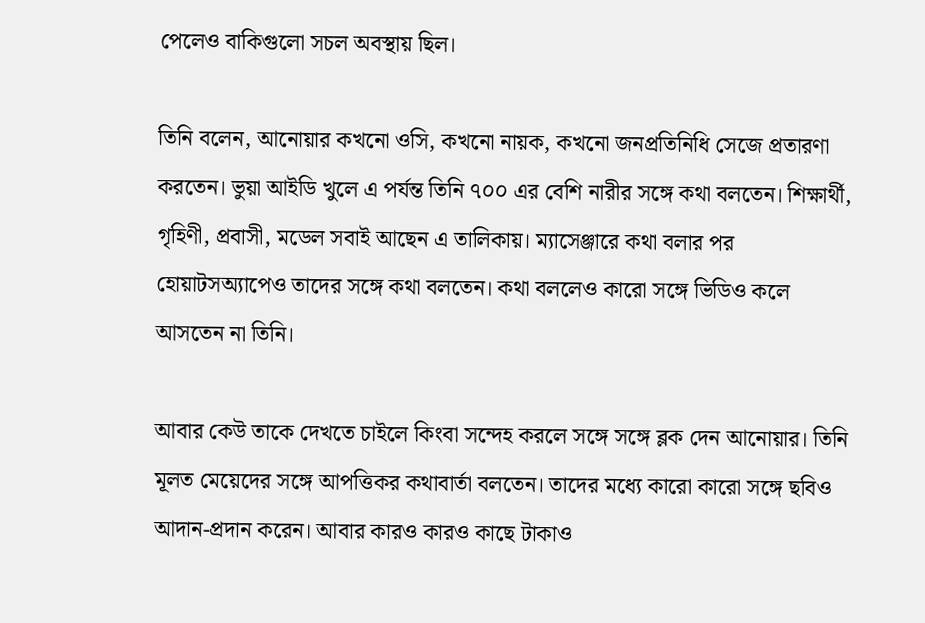পেলেও বাকিগুলো সচল অবস্থায় ছিল।

তিনি বলেন, আনোয়ার কখনো ওসি, কখনো নায়ক, কখনো জনপ্রতিনিধি সেজে প্রতারণা করতেন। ভুয়া আইডি খুলে এ পর্যন্ত তিনি ৭০০ এর বেশি নারীর সঙ্গে কথা বলতেন। শিক্ষার্থী, গৃহিণী, প্রবাসী, মডেল সবাই আছেন এ তালিকায়। ম্যাসেঞ্জারে কথা বলার পর হোয়াটসঅ্যাপেও তাদের সঙ্গে কথা বলতেন। কথা বললেও কারো সঙ্গে ভিডিও কলে আসতেন না তিনি।

আবার কেউ তাকে দেখতে চাইলে কিংবা সন্দেহ করলে সঙ্গে সঙ্গে ব্লক দেন আনোয়ার। তিনি মূলত মেয়েদের সঙ্গে আপত্তিকর কথাবার্তা বলতেন। তাদের মধ্যে কারো কারো সঙ্গে ছবিও আদান-প্রদান করেন। আবার কারও কারও কাছে টাকাও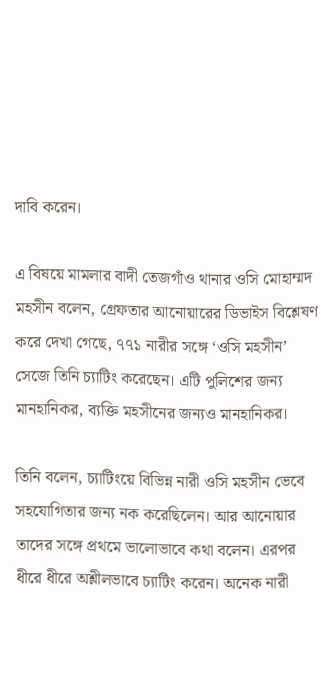দাবি করেন।

এ বিষয়ে মামলার বাদী তেজগাঁও থানার ওসি মোহাম্মদ মহসীন বলেন, গ্রেফতার আনোয়ারের ডিভাইস বিশ্লেষণ করে দেখা গেছে, ৭৭১ নারীর সঙ্গে ‘ওসি মহসীন’ সেজে তিনি চ্যাটিং করেছেন। এটি পুলিশের জন্য মানহানিকর, ব্যক্তি মহসীনের জন্যও মানহানিকর।

তিনি বলেন, চ্যাটিংয়ে বিভিন্ন নারী ওসি মহসীন ভেবে সহযোগিতার জন্য নক করেছিলেন। আর আনোয়ার তাদের সঙ্গে প্রথমে ভালোভাবে কথা বলেন। এরপর ধীরে ধীরে অশ্লীলভাবে চ্যাটিং করেন। অনেক নারী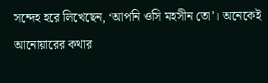সন্দেহ হরে লিখেছেন, ‘আপনি ওসি মহসীন তো’। অনেকেই আনোয়ারের কথার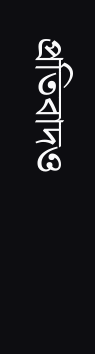প্রতিবাদও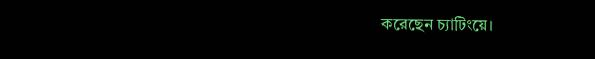করেছেন চ্যাটিংয়ে।